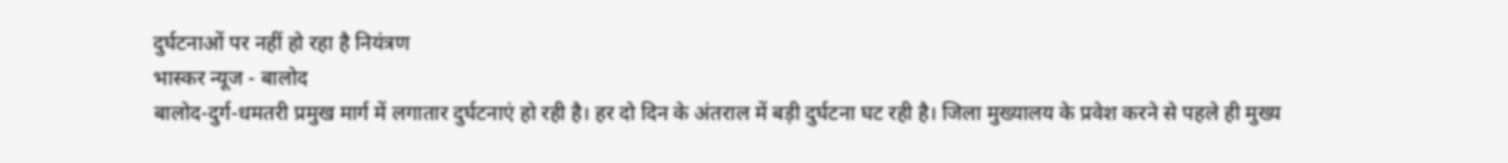दुर्घटनाओं पर नहीं हो रहा है नियंत्रण
भास्कर न्यूज - बालोद
बालोद-दुर्ग-धमतरी प्रमुख मार्ग में लगातार दुर्घटनाएं हो रही है। हर दो दिन के अंतराल में बड़ी दुर्घटना घट रही है। जिला मुख्यालय के प्रवेश करने से पहले ही मुख्य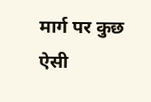मार्ग पर कुछ ऐसी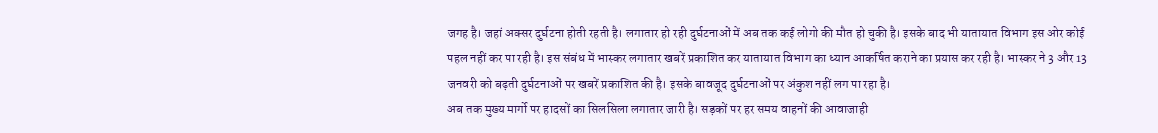जगह है। जहां अक्सर दुर्घटना होती रहती है। लगातार हो रही दुर्घटनाओं में अब तक कई लोगो की मौत हो चुकी है। इसके बाद भी यातायात विभाग इस ओर कोई पहल नहीं कर पा रही है। इस संबंध में भास्कर लगातार खबरें प्रकाशित कर यातायात विभाग का ध्यान आकर्षित कराने का प्रयास कर रही है। भास्कर ने 3 और 13 जनवरी को बढ़ती दुर्घटनाओं पर खबरें प्रकाशित की है। इसके बावजूद दुर्घटनाओं पर अंकुश नहीं लग पा रहा है।
अब तक मुख्य मार्गो पर हादसों का सिलसिला लगातार जारी है। सड़कों पर हर समय वाहनों की आवाजाही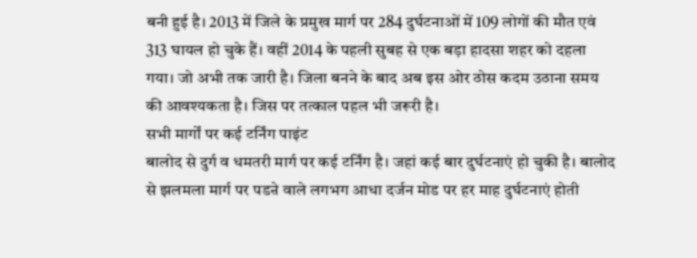बनी हुई है। 2013 में जिले के प्रमुख मार्ग पर 284 दुर्घटनाओं में 109 लोगों की मौत एवं 313 घायल हो चुके हैं। वहीं 2014 के पहली सुबह से एक बड़ा हादसा शहर को दहला गया। जो अभी तक जारी है। जिला बनने के बाद अब इस ओर ठोस कदम उठाना समय की आवश्यकता है। जिस पर तत्काल पहल भी जरूरी है।
सभी मार्गों पर कई टर्निंग पाइंट
बालोद से दुर्ग व धमतरी मार्ग पर कई टर्निंग है। जहां कई बार दुर्घटनाएं हो चुकी है। बालोद से झलमला मार्ग पर पडऩे वाले लगभग आधा दर्जन मोड पर हर माह दुर्घटनाएं होती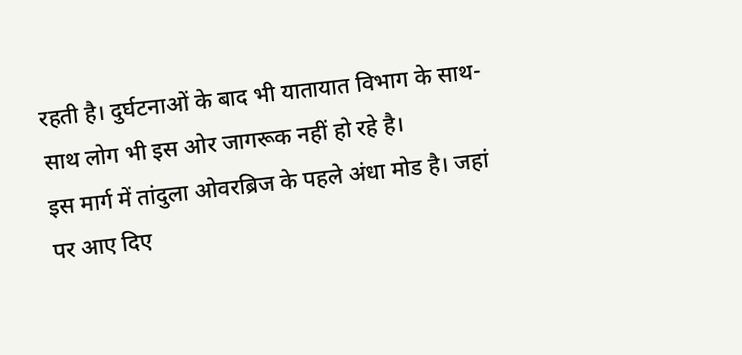रहती है। दुर्घटनाओं के बाद भी यातायात विभाग के साथ-साथ लोग भी इस ओर जागरूक नहीं हो रहे है।
इस मार्ग में तांदुला ओवरब्रिज के पहले अंधा मोड है। जहां पर आए दिए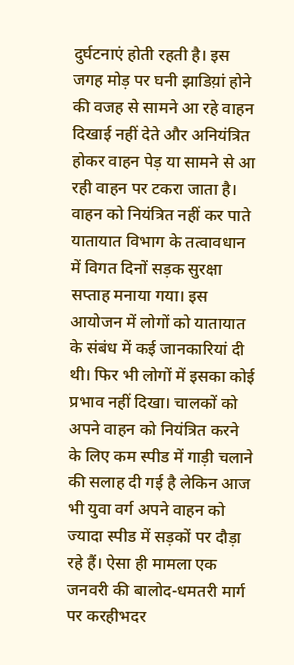दुर्घटनाएं होती रहती है। इस जगह मोड़ पर घनी झाडिय़ां होने की वजह से सामने आ रहे वाहन दिखाई नहीं देते और अनियंत्रित होकर वाहन पेड़ या सामने से आ रही वाहन पर टकरा जाता है।
वाहन को नियंत्रित नहीं कर पाते
यातायात विभाग के तत्वावधान में विगत दिनों सड़क सुरक्षा सप्ताह मनाया गया। इस आयोजन में लोगों को यातायात के संबंध में कई जानकारियां दी थी। फिर भी लोगों में इसका कोई प्रभाव नहीं दिखा। चालकों को अपने वाहन को नियंत्रित करने के लिए कम स्पीड में गाड़ी चलाने की सलाह दी गई है लेकिन आज भी युवा वर्ग अपने वाहन को ज्यादा स्पीड में सड़कों पर दौड़ा रहे हैं। ऐसा ही मामला एक जनवरी की बालोद-धमतरी मार्ग पर करहीभदर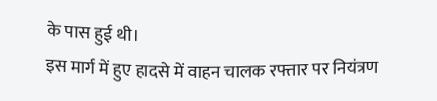के पास हुई थी।
इस मार्ग में हुए हादसे में वाहन चालक रफ्तार पर नियंत्रण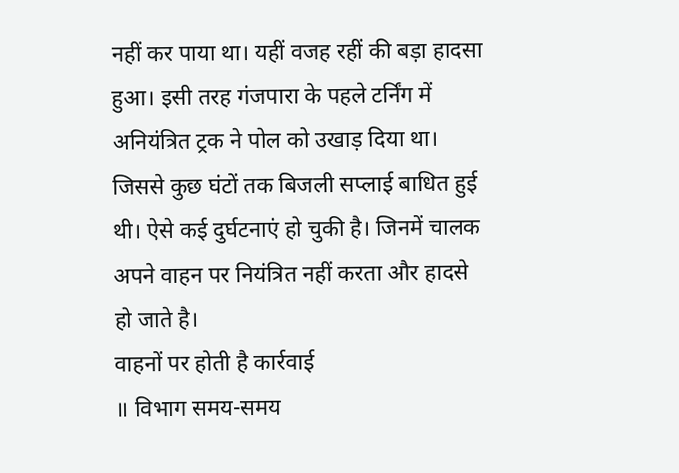नहीं कर पाया था। यहीं वजह रहीं की बड़ा हादसा हुआ। इसी तरह गंजपारा के पहले टर्निंग में अनियंत्रित ट्रक ने पोल को उखाड़ दिया था। जिससे कुछ घंटों तक बिजली सप्लाई बाधित हुई थी। ऐसे कई दुर्घटनाएं हो चुकी है। जिनमें चालक अपने वाहन पर नियंत्रित नहीं करता और हादसे हो जाते है।
वाहनों पर होती है कार्रवाई
॥ विभाग समय-समय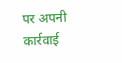पर अपनी कार्रवाई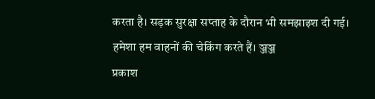करता है। सड़क सुरक्षा सप्ताह के दौरान भी समझाइश दी गई। हमेशा हम वाहनों की चेकिंग करते हैं। ञ्जञ्ज
प्रकाश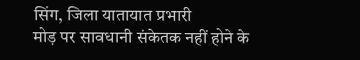सिंग, जिला यातायात प्रभारी
मोड़ पर सावधानी संकेतक नहीं होने के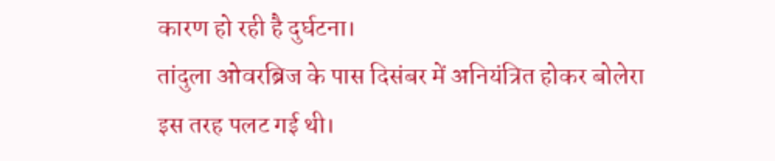कारण हो रही है दुर्घटना।
तांदुला ओवरब्रिज के पास दिसंबर में अनियंत्रित होकर बोलेरा इस तरह पलट गई थी।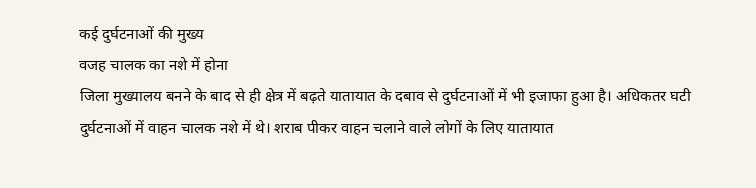कई दुर्घटनाओं की मुख्य
वजह चालक का नशे में होना
जिला मुख्यालय बनने के बाद से ही क्षेत्र में बढ़ते यातायात के दबाव से दुर्घटनाओं में भी इजाफा हुआ है। अधिकतर घटी दुर्घटनाओं में वाहन चालक नशे में थे। शराब पीकर वाहन चलाने वाले लोगों के लिए यातायात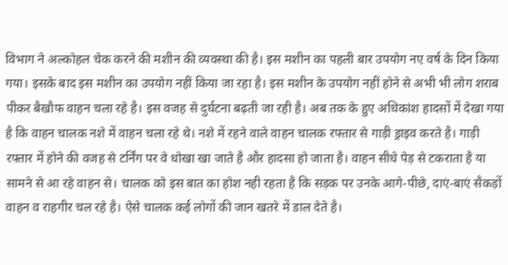विभाग ने अल्कोहल चेक करने की मशीन की व्यवस्था की है। इस मशीन का पहली बार उपयोग नए वर्ष के दिन किया गया। इसके बाद इस मशीन का उपयोग नहीं किया जा रहा है। इस मशीन के उपयोग नहीं होने से अभी भी लोग शराब पीकर बैखौफ वाहन चला रहे है। इस वजह से दुर्घटना बढ़ती जा रही है। अब तक के हुए अधिकांश हादसों में देखा गया है कि वाहन चालक नशे में वाहन चला रहे थे। नशे में रहने वाले वाहन चालक रफ्तार से गाड़ी ड्राइव करते है। गाड़ी रफ्तार में होने की वजह से टर्निंग पर वे धोखा खा जाते है और हादसा हो जाता है। वाहन सीधे पेड़ से टकराता है या सामने से आ रहे वाहन से। चालक को इस बात का होश नही रहता है कि सड़क पर उनके आगे-पीछे, दाएं-बाएं सैकड़ों वाहन व राहगीर चल रहे है। ऐसे चालक कई लोगों की जान खतरे में डाल देते है।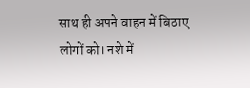साथ ही अपने वाहन में बिठाए लोगों को। नशे में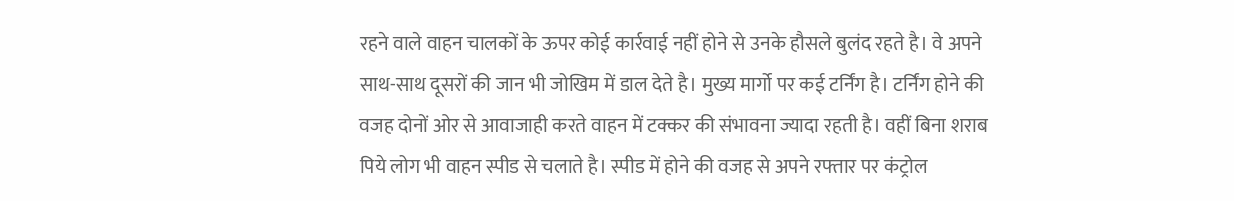रहने वाले वाहन चालकों के ऊपर कोई कार्रवाई नहीं होने से उनके हौसले बुलंद रहते है। वे अपने साथ-साथ दूसरों की जान भी जोखिम में डाल देते है। मुख्य मार्गो पर कई टर्निंग है। टर्निंग होने की वजह दोनों ओर से आवाजाही करते वाहन में टक्कर की संभावना ज्यादा रहती है। वहीं बिना शराब पिये लोग भी वाहन स्पीड से चलाते है। स्पीड में होने की वजह से अपने रफ्तार पर कंट्रोल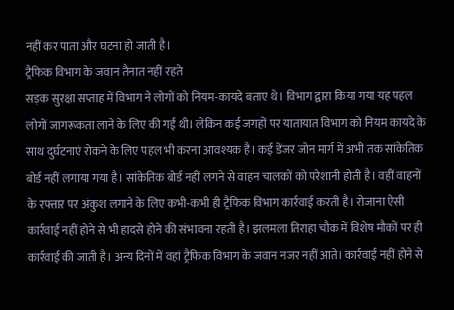नहीं कर पाता और घटना हो जाती है।
ट्रैफिक विभाग के जवान तैनात नहीं रहते
सड़क सुरक्षा सप्ताह में विभाग ने लोगों को नियम-कायदे बताए थे। विभाग द्वारा किया गया यह पहल लोगों जागरूकता लाने के लिए की गई थी। लेकिन कई जगहों पर यातायात विभाग को नियम कायदे के साथ दुर्घटनाएं रोकने के लिए पहल भी करना आवश्यक है। कई डेंजर जोन मार्ग में अभी तक सांकेतिक बोर्ड नहीं लगाया गया है। सांकेतिक बोर्ड नहीं लगने से वाहन चालकों को परेशानी होती है। वहीं वाहनों के रफ्तार पर अंकुश लगाने के लिए कभी-कभी ही ट्रैफिक विभाग कार्रवाई करती है। रोजाना ऐसी कार्रवाई नहीं होने से भी हादसे होने की संभावना रहती है। झलमला तिराहा चौक में विशेष मौकों पर ही कार्रवाई की जाती है। अन्य दिनों में वहां ट्रैफिक विभाग के जवान नजर नहीं आते। कार्रवाई नहीं होने से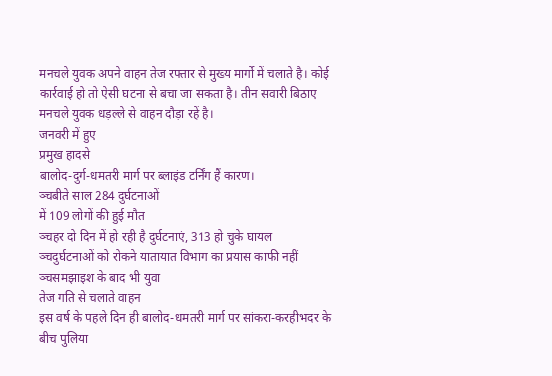मनचले युवक अपने वाहन तेज रफ्तार से मुख्य मार्गो में चलाते है। कोई कार्रवाई हो तो ऐसी घटना से बचा जा सकता है। तीन सवारी बिठाए मनचले युवक धड़ल्ले से वाहन दौड़ा रहें है।
जनवरी में हुए
प्रमुख हादसे
बालोद-दुर्ग-धमतरी मार्ग पर ब्लाइंड टर्निंग हैं कारण।
ञ्चबीते साल 284 दुर्घटनाओं
में 109 लोगों की हुई मौत
ञ्चहर दो दिन में हो रही है दुर्घटनाएं, 313 हो चुके घायल
ञ्चदुर्घटनाओं को रोकने यातायात विभाग का प्रयास काफी नहीं ञ्चसमझाइश के बाद भी युवा
तेज गति से चलाते वाहन
इस वर्ष के पहले दिन ही बालोद-धमतरी मार्ग पर सांकरा-करहीभदर के बीच पुलिया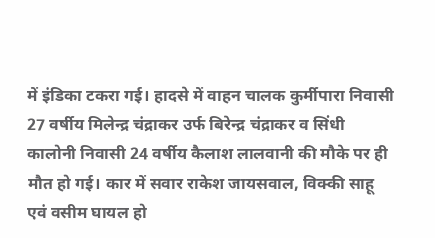में इंडिका टकरा गई। हादसे में वाहन चालक कुर्मीपारा निवासी 27 वर्षीय मिलेन्द्र चंद्राकर उर्फ बिरेन्द्र चंद्राकर व सिंधी कालोनी निवासी 24 वर्षीय कैलाश लालवानी की मौके पर ही मौत हो गई। कार में सवार राकेश जायसवाल, विक्की साहू एवं वसीम घायल हो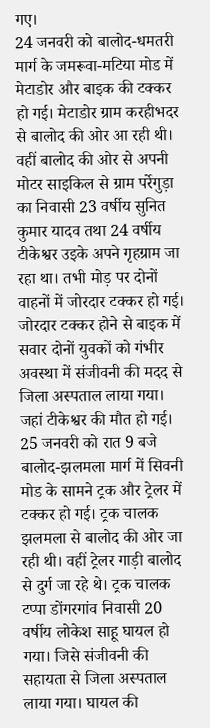गए।
24 जनवरी को बालोद-धमतरी मार्ग के जमरूवा-मटिया मोड में मेटाडोर और बाइक की टक्कर हो गई। मेटाडोर ग्राम करहीभदर से बालोद की ओर आ रही थी। वहीं बालोद की ओर से अपनी मोटर साइकिल से ग्राम पर्रेगुड़ा का निवासी 23 वर्षीय सुनित कुमार यादव तथा 24 वर्षीय टीकेश्वर उइके अपने गृहग्राम जा रहा था। तभी मोड़ पर दोनों वाहनों में जोरदार टक्कर हो गई। जोरदार टक्कर होने से बाइक में सवार दोनों युवकों को गंभीर अवस्था में संजीवनी की मदद से जिला अस्पताल लाया गया। जहां टीकेश्वर की मौत हो गई।
25 जनवरी को रात 9 बजे बालोद-झलमला मार्ग में सिवनी मोड के सामने ट्रक और ट्रेलर में टक्कर हो गई। ट्रक चालक झलमला से बालोद की ओर जा रही थी। वहीं ट्रेलर गाड़ी बालोद से दुर्ग जा रहे थे। ट्रक चालक टप्पा डोंगरगांव निवासी 20 वर्षीय लोकेश साहू घायल हो गया। जिसे संजीवनी की सहायता से जिला अस्पताल लाया गया। घायल की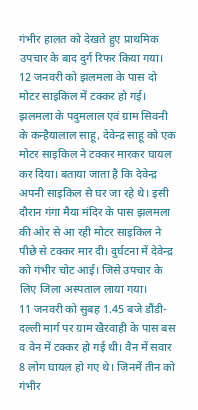गंभीर हालत को देखते हुए प्राथमिक उपचार के बाद दुर्ग रिफर किया गया।
12 जनवरी को झलमला के पास दो मोटर साइकिल में टक्कर हो गई। झलमला के पदुमलाल एवं ग्राम सिवनी के कन्हैयालाल साहू, देवेन्द्र साहू को एक मोटर साइकिल ने टक्कर मारकर घायल कर दिया। बताया जाता है कि देवेन्द्र अपनी साइकिल से घर जा रहे थे। इसी दौरान गंगा मैया मंदिर के पास झलमला की ओर से आ रही मोटर साइकिल ने पीछे से टक्कर मार दी। दुर्घटना में देवेन्द्र को गंभीर चोट आई। जिसे उपचार के लिए जिला अस्पताल लाया गया।
11 जनवरी को सुबह 1.45 बजे डौंडी-दल्ली मार्ग पर ग्राम खैरवाही के पास बस व वेन में टक्कर हो गई थी। वैन में सवार 8 लोग घायल हो गए थे। जिनमें तीन को गंभीर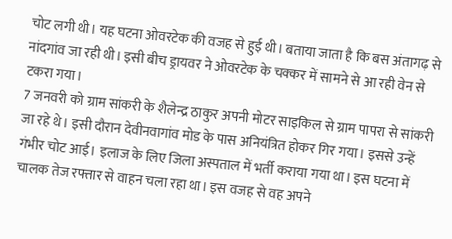चोट लगी थी। यह घटना ओवरटेक की वजह से हुई थी। बताया जाता है कि बस अंतागढ़ से नांदगांव जा रही थी। इसी बीच ड्रायवर ने ओवरटेक के चक्कर में सामने से आ रही वेन से टकरा गया।
7 जनवरी को ग्राम सांकरी के शैलेन्द्र ठाकुर अपनी मोटर साइकिल से ग्राम पापरा से सांकरी जा रहे थे। इसी दौरान देवीनवागांव मोड के पास अनियंत्रित होकर गिर गया। इससे उन्हें गंभीर चोट आई। इलाज के लिए जिला अस्पताल में भर्ती कराया गया था। इस घटना में चालक तेज रफ्तार से वाहन चला रहा था। इस वजह से वह अपने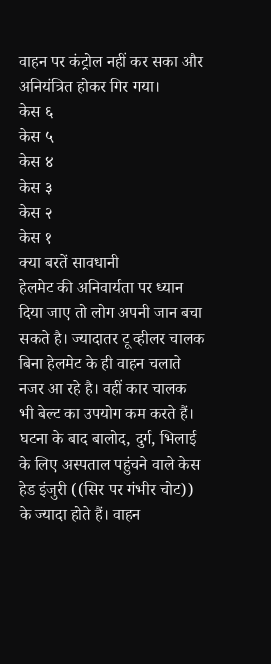वाहन पर कंट्रोल नहीं कर सका और अनियंत्रित होकर गिर गया।
केस ६
केस ५
केस ४
केस ३
केस २
केस १
क्या बरतें सावधानी
हेलमेट की अनिवार्यता पर ध्यान दिया जाए तो लोग अपनी जान बचा सकते है। ज्यादातर टू व्हीलर चालक बिना हेलमेट के ही वाहन चलाते नजर आ रहे है। वहीं कार चालक भी बेल्ट का उपयोग कम करते हैं। घटना के बाद बालोद, दुर्ग, भिलाई के लिए अस्पताल पहुंचने वाले केस हेड इंजुरी ((सिर पर गंभीर चोट)) के ज्यादा होते हैं। वाहन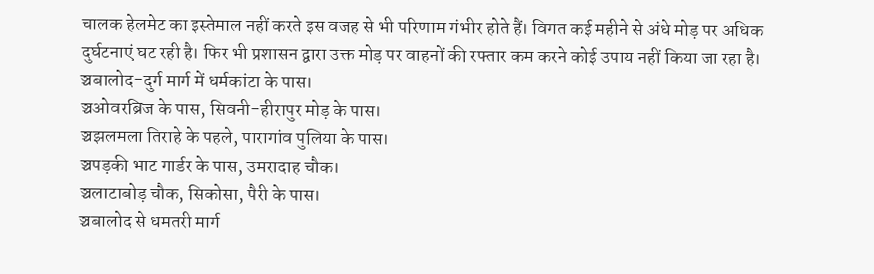चालक हेलमेट का इस्तेमाल नहीं करते इस वजह से भी परिणाम गंभीर होते हैं। विगत कई महीने से अंधे मोड़ पर अधिक दुर्घटनाएं घट रही है। फिर भी प्रशासन द्वारा उक्त मोड़ पर वाहनों की रफ्तार कम करने कोई उपाय नहीं किया जा रहा है।
ञ्चबालोद-दुर्ग मार्ग में धर्मकांटा के पास।
ञ्चओवरब्रिज के पास, सिवनी-हीरापुर मोड़ के पास।
ञ्चझलमला तिराहे के पहले, पारागांव पुलिया के पास।
ञ्चपड़की भाट गार्डर के पास, उमरादाह चौक।
ञ्चलाटाबोड़ चौक, सिकोसा, पैरी के पास।
ञ्चबालोद से धमतरी मार्ग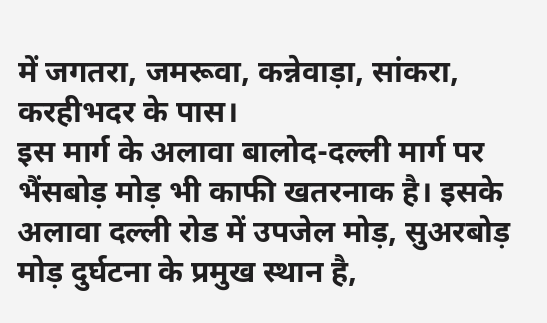में जगतरा, जमरूवा, कन्नेवाड़ा, सांकरा, करहीभदर के पास।
इस मार्ग के अलावा बालोद-दल्ली मार्ग पर भैंसबोड़ मोड़ भी काफी खतरनाक है। इसके अलावा दल्ली रोड में उपजेल मोड़, सुअरबोड़ मोड़ दुर्घटना के प्रमुख स्थान है,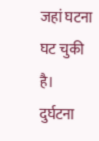जहां घटना घट चुकी है। दुर्घटना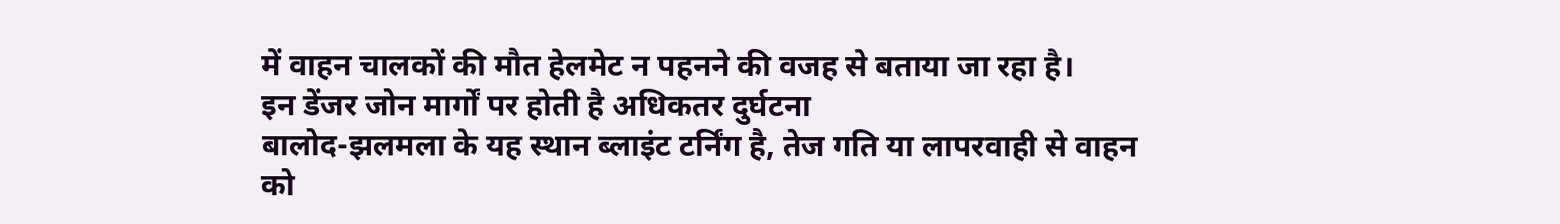में वाहन चालकों की मौत हेलमेट न पहनने की वजह से बताया जा रहा है।
इन डेंजर जोन मार्गों पर होती है अधिकतर दुर्घटना
बालोद-झलमला के यह स्थान ब्लाइंट टर्निंग है, तेज गति या लापरवाही से वाहन को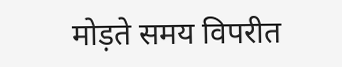मोड़ते समय विपरीत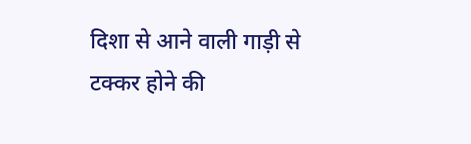दिशा से आने वाली गाड़ी से टक्कर होने की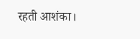रहती आशंका।